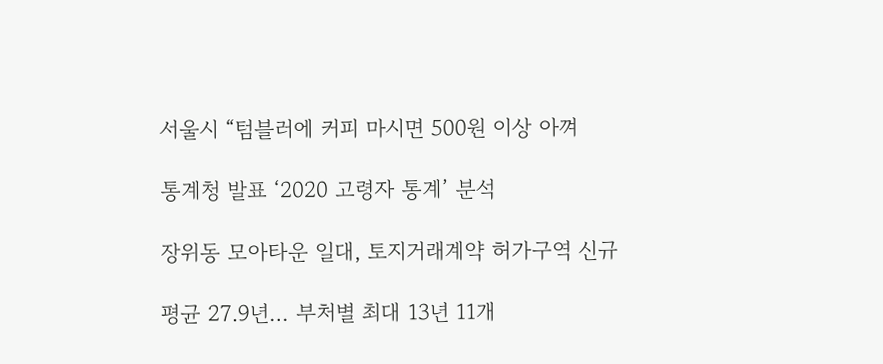서울시 “텀블러에 커피 마시면 500원 이상 아껴

통계청 발표 ‘2020 고령자 통계’ 분석

장위동 모아타운 일대, 토지거래계약 허가구역 신규

평균 27.9년… 부처별 최대 13년 11개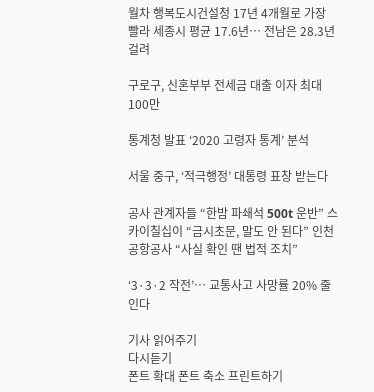월차 행복도시건설청 17년 4개월로 가장 빨라 세종시 평균 17.6년… 전남은 28.3년 걸려

구로구, 신혼부부 전세금 대출 이자 최대 100만

통계청 발표 ‘2020 고령자 통계’ 분석

서울 중구, ‘적극행정’ 대통령 표창 받는다

공사 관계자들 “한밤 파쇄석 500t 운반” 스카이칠십이 “금시초문, 말도 안 된다” 인천공항공사 “사실 확인 땐 법적 조치”

‘3·3·2 작전’… 교통사고 사망률 20% 줄인다

기사 읽어주기
다시듣기
폰트 확대 폰트 축소 프린트하기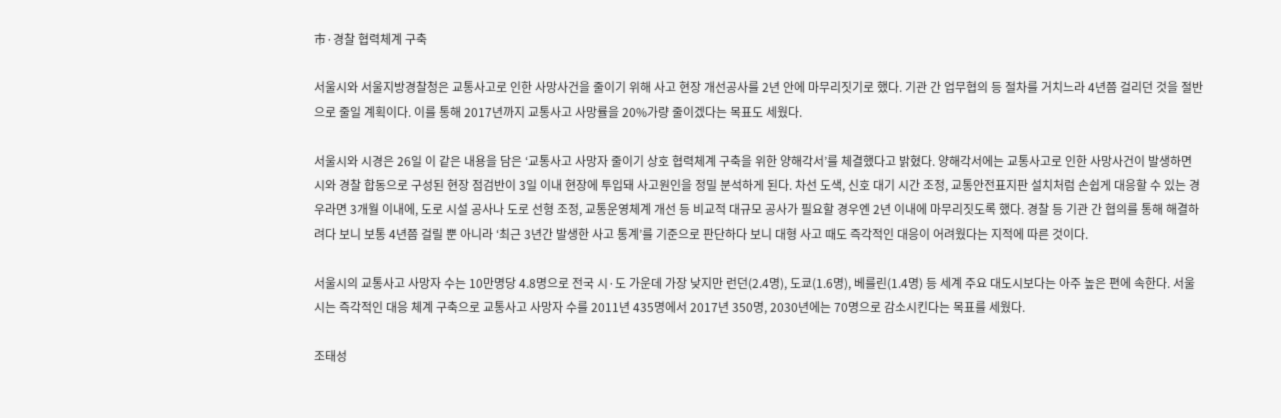市·경찰 협력체계 구축

서울시와 서울지방경찰청은 교통사고로 인한 사망사건을 줄이기 위해 사고 현장 개선공사를 2년 안에 마무리짓기로 했다. 기관 간 업무협의 등 절차를 거치느라 4년쯤 걸리던 것을 절반으로 줄일 계획이다. 이를 통해 2017년까지 교통사고 사망률을 20%가량 줄이겠다는 목표도 세웠다.

서울시와 시경은 26일 이 같은 내용을 담은 ‘교통사고 사망자 줄이기 상호 협력체계 구축을 위한 양해각서’를 체결했다고 밝혔다. 양해각서에는 교통사고로 인한 사망사건이 발생하면 시와 경찰 합동으로 구성된 현장 점검반이 3일 이내 현장에 투입돼 사고원인을 정밀 분석하게 된다. 차선 도색, 신호 대기 시간 조정, 교통안전표지판 설치처럼 손쉽게 대응할 수 있는 경우라면 3개월 이내에, 도로 시설 공사나 도로 선형 조정, 교통운영체계 개선 등 비교적 대규모 공사가 필요할 경우엔 2년 이내에 마무리짓도록 했다. 경찰 등 기관 간 협의를 통해 해결하려다 보니 보통 4년쯤 걸릴 뿐 아니라 ‘최근 3년간 발생한 사고 통계’를 기준으로 판단하다 보니 대형 사고 때도 즉각적인 대응이 어려웠다는 지적에 따른 것이다.

서울시의 교통사고 사망자 수는 10만명당 4.8명으로 전국 시·도 가운데 가장 낮지만 런던(2.4명), 도쿄(1.6명), 베를린(1.4명) 등 세계 주요 대도시보다는 아주 높은 편에 속한다. 서울시는 즉각적인 대응 체계 구축으로 교통사고 사망자 수를 2011년 435명에서 2017년 350명, 2030년에는 70명으로 감소시킨다는 목표를 세웠다.

조태성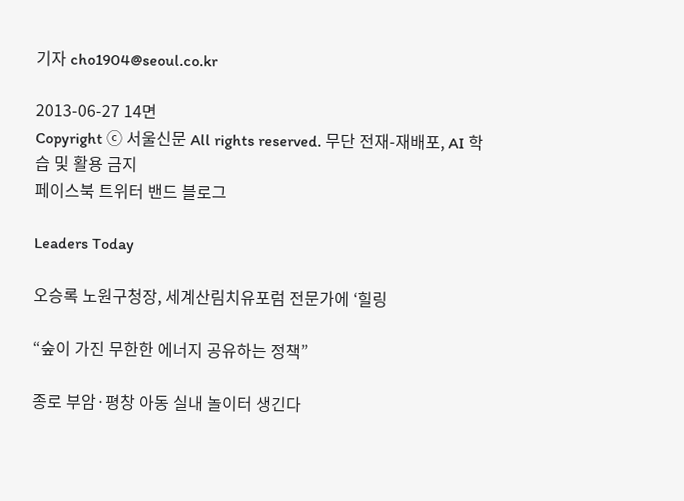기자 cho1904@seoul.co.kr

2013-06-27 14면
Copyright ⓒ 서울신문 All rights reserved. 무단 전재-재배포, AI 학습 및 활용 금지
페이스북 트위터 밴드 블로그

Leaders Today

오승록 노원구청장, 세계산림치유포럼 전문가에 ‘힐링

“숲이 가진 무한한 에너지 공유하는 정책”

종로 부암·평창 아동 실내 놀이터 생긴다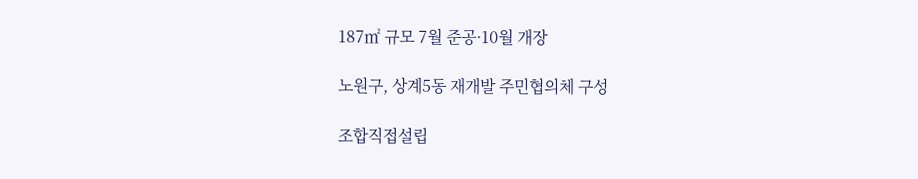187㎡ 규모 7월 준공·10월 개장

노원구, 상계5동 재개발 주민협의체 구성

조합직접설립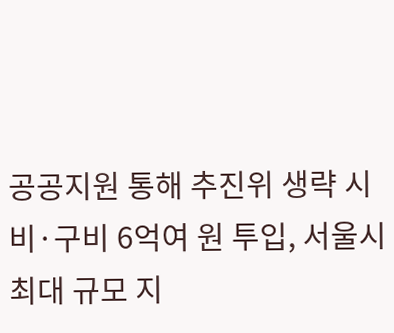공공지원 통해 추진위 생략 시비·구비 6억여 원 투입, 서울시 최대 규모 지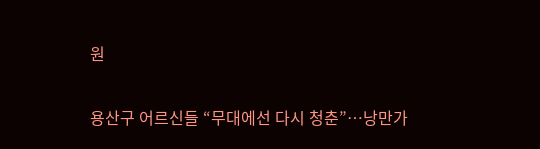원

용산구 어르신들 “무대에선 다시 청춘”…낭만가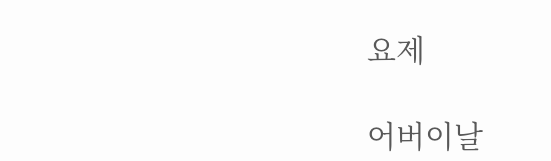요제

어버이날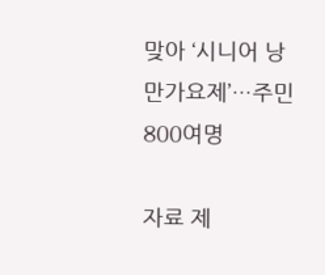맞아 ‘시니어 낭만가요제’…주민 800여명

자료 제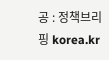공 : 정책브리핑 korea.kr